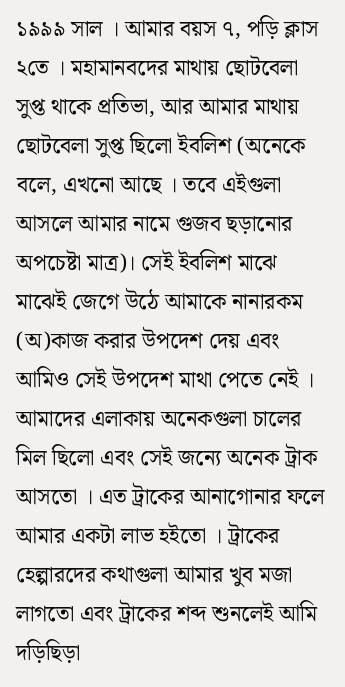১৯৯৯ সাল । আমার বয়স ৭, পড়ি ক্লাস ২তে । মহামানবদের মাথায় ছোটবেলা সুপ্ত থাকে প্রতিভা, আর আমার মাথায় ছোটবেলা সুপ্ত ছিলো ইবলিশ (অনেকে বলে, এখনো আছে । তবে এইগুলা আসলে আমার নামে গুজব ছড়ানোর অপচেষ্টা মাত্র)। সেই ইবলিশ মাঝে মাঝেই জেগে উঠে আমাকে নানারকম (অ)কাজ করার উপদেশ দেয় এবং আমিও সেই উপদেশ মাথা পেতে নেই । আমাদের এলাকায় অনেকগুলা চালের মিল ছিলো এবং সেই জন্যে অনেক ট্রাক আসতো । এত ট্রাকের আনাগোনার ফলে আমার একটা লাভ হইতো । ট্রাকের হেল্পারদের কথাগুলা আমার খুব মজা লাগতো এবং ট্রাকের শব্দ শুনলেই আমি দড়িছিড়া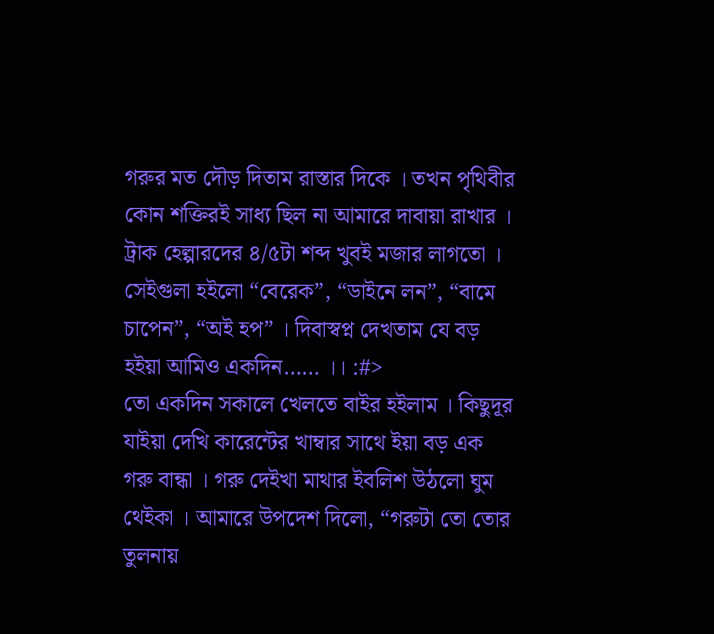গরুর মত দৌড় দিতাম রাস্তার দিকে । তখন পৃথিবীর কোন শক্তিরই সাধ্য ছিল না আমারে দাবায়া রাখার । ট্রাক হেল্পারদের ৪/৫টা শব্দ খুবই মজার লাগতো । সেইগুলা হইলো “বেরেক”, “ডাইনে লন”, “বামে চাপেন”, “অই হপ” । দিবাস্বপ্ন দেখতাম যে বড় হইয়া আমিও একদিন…… ।। :#>
তো একদিন সকালে খেলতে বাইর হইলাম । কিছুদূর যাইয়া দেখি কারেন্টের খাম্বার সাথে ইয়া বড় এক গরু বান্ধা । গরু দেইখা মাথার ইবলিশ উঠলো ঘুম থেইকা । আমারে উপদেশ দিলো, “গরুটা তো তোর তুলনায়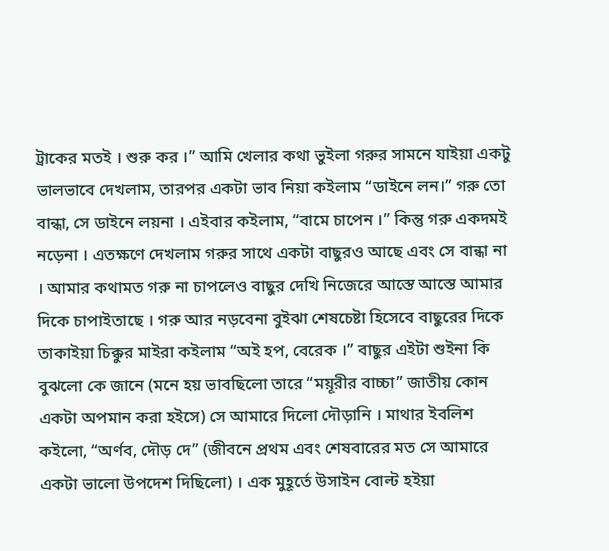ট্রাকের মতই । শুরু কর ।” আমি খেলার কথা ভুইলা গরুর সামনে যাইয়া একটু ভালভাবে দেখলাম, তারপর একটা ভাব নিয়া কইলাম “ডাইনে লন।” গরু তো বান্ধা, সে ডাইনে লয়না । এইবার কইলাম, “বামে চাপেন ।” কিন্তু গরু একদমই নড়েনা । এতক্ষণে দেখলাম গরুর সাথে একটা বাছুরও আছে এবং সে বান্ধা না । আমার কথামত গরু না চাপলেও বাছুর দেখি নিজেরে আস্তে আস্তে আমার দিকে চাপাইতাছে । গরু আর নড়বেনা বুইঝা শেষচেষ্টা হিসেবে বাছুরের দিকে তাকাইয়া চিক্কুর মাইরা কইলাম “অই হপ, বেরেক ।” বাছুর এইটা শুইনা কি বুঝলো কে জানে (মনে হয় ভাবছিলো তারে “ময়ূরীর বাচ্চা” জাতীয় কোন একটা অপমান করা হইসে) সে আমারে দিলো দৌড়ানি । মাথার ইবলিশ কইলো, “অর্ণব, দৌড় দে” (জীবনে প্রথম এবং শেষবারের মত সে আমারে একটা ভালো উপদেশ দিছিলো) । এক মুহূর্তে উসাইন বোল্ট হইয়া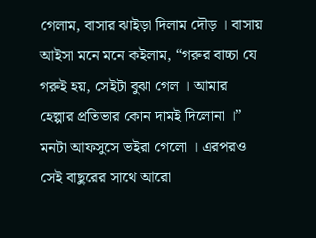গেলাম, বাসার ঝাইড়া দিলাম দৌড় । বাসায় আইসা মনে মনে কইলাম, “গরুর বাচ্চা যে গরুই হয়, সেইটা বুঝা গেল । আমার হেল্পার প্রতিভার কোন দামই দিলোনা ।” মনটা আফসুসে ভইরা গেলো । এরপরও সেই বাছুরের সাথে আরো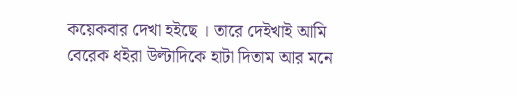কয়েকবার দেখা হইছে । তারে দেইখাই আমি বেরেক ধইরা উল্টাদিকে হাটা দিতাম আর মনে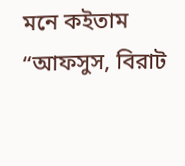মনে কইতাম “আফসুস, বিরাট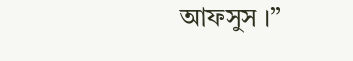আফসুস ।”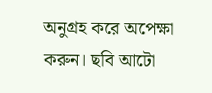অনুগ্রহ করে অপেক্ষা করুন। ছবি আটো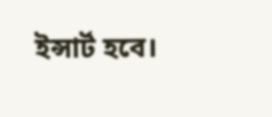ইন্সার্ট হবে।